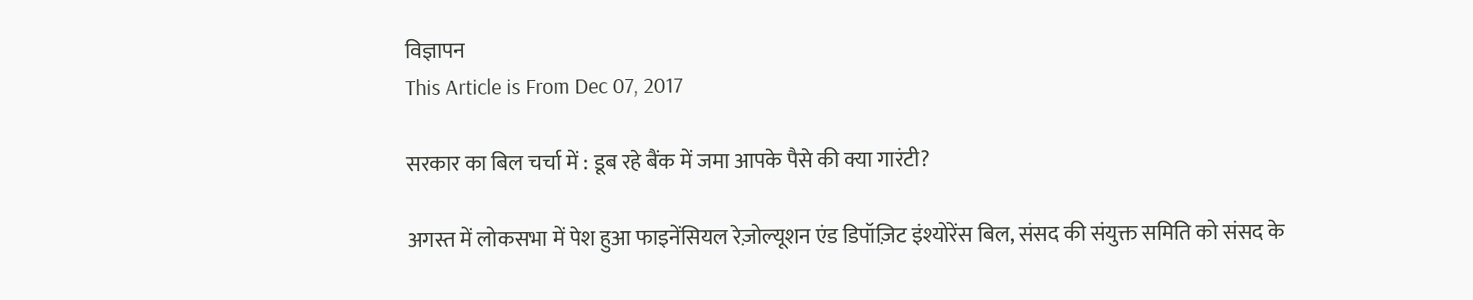विज्ञापन
This Article is From Dec 07, 2017

सरकार का बिल चर्चा में : डूब रहे बैंक में जमा आपके पैसे की क्या गारंटी?

अगस्त में लोकसभा में पेश हुआ फाइनेंसियल रेज़ोल्यूशन एंड डिपॉज़िट इंश्योरेंस बिल, संसद की संयुक्त समिति को संसद के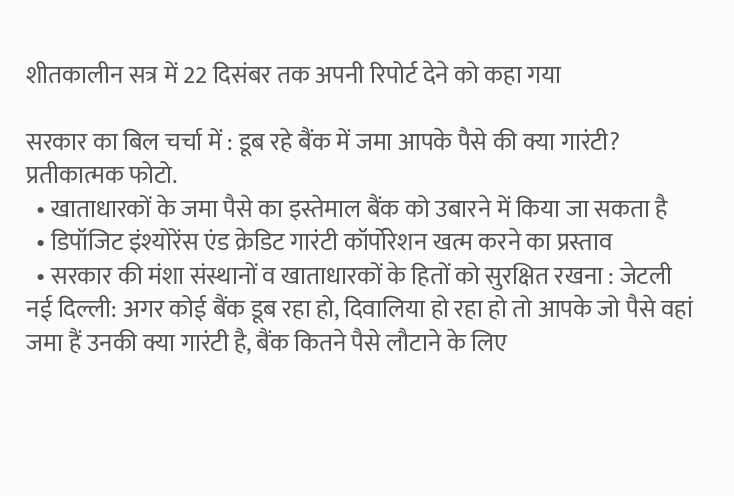शीतकालीन सत्र में 22 दिसंबर तक अपनी रिपोर्ट देने को कहा गया

सरकार का बिल चर्चा में : डूब रहे बैंक में जमा आपके पैसे की क्या गारंटी?
प्रतीकात्मक फोटो.
  • खाताधारकों के जमा पैसे का इस्तेमाल बैंक को उबारने में किया जा सकता है
  • डिपॉजिट इंश्योरेंस एंड क्रेडिट गारंटी कॉर्पोरेशन खत्म करने का प्रस्ताव
  • सरकार की मंशा संस्थानों व खाताधारकों के हितों को सुरक्षित रखना : जेटली
नई दिल्ली: अगर कोई बैंक डूब रहा हो, दिवालिया हो रहा हो तो आपके जो पैसे वहां जमा हैं उनकी क्या गारंटी है, बैंक कितने पैसे लौटाने के लिए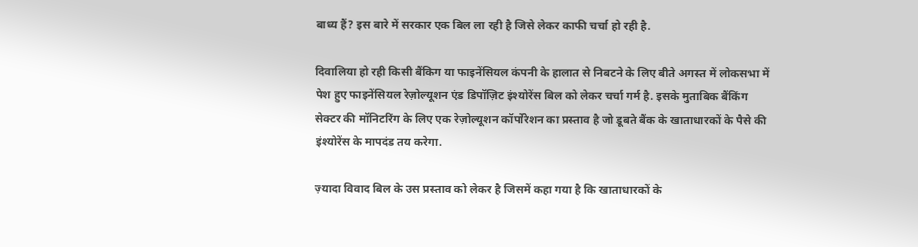बाध्य हैं? इस बारे में सरकार एक बिल ला रही है जिसे लेकर काफी चर्चा हो रही है.

दिवालिया हो रही किसी बैंकिग या फाइनेंसियल कंपनी के हालात से निबटने के लिए बीते अगस्त में लोकसभा में पेश हुए फाइनेंसियल रेज़ोल्यूशन एंड डिपॉज़िट इंश्योरेंस बिल को लेकर चर्चा गर्म है. इसके मुताबिक बैंकिंग सेक्टर की मॉनिटरिंग के लिए एक रेज़ोल्यूशन कॉर्पोरेशन का प्रस्ताव है जो डूबते बैंक के खाताधारकों के पैसे की इंश्योरेंस के मापदंड तय करेगा.

ज़्यादा विवाद बिल के उस प्रस्ताव को लेकर है जिसमें कहा गया है कि खाताधारकों के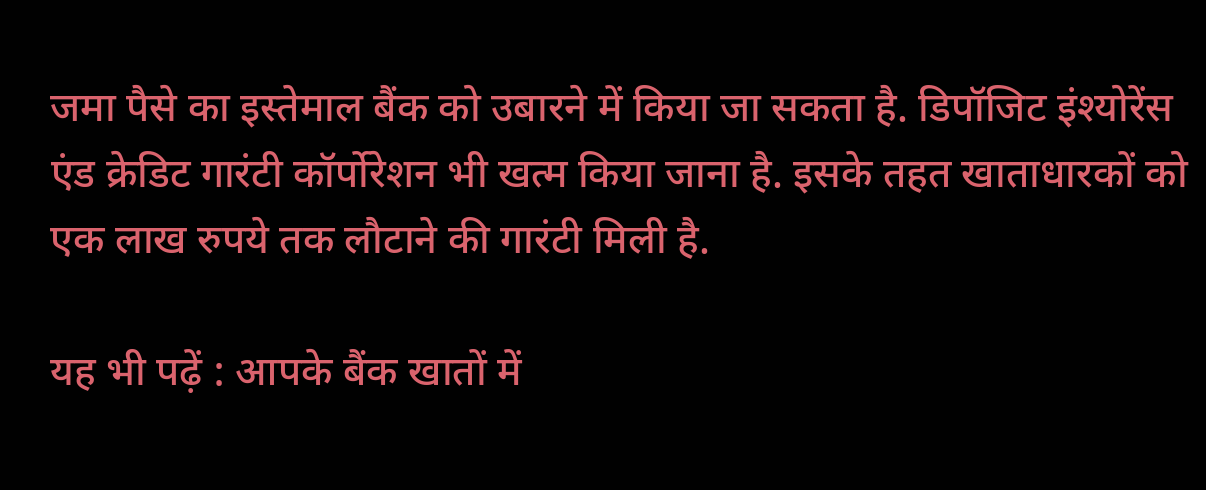जमा पैसे का इस्तेमाल बैंक को उबारने में किया जा सकता है. डिपॉजिट इंश्योरेंस एंड क्रेडिट गारंटी कॉर्पोरेशन भी खत्म किया जाना है. इसके तहत खाताधारकों को एक लाख रुपये तक लौटाने की गारंटी मिली है.

यह भी पढ़ें : आपके बैंक खातों में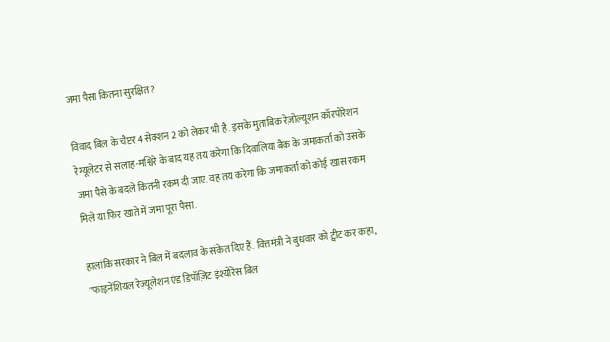जमा पैसा कितना सुरक्षित?

विवाद बिल के चैप्टर 4 सेक्शन 2 को लेकर भी है. इसके मुताबिक रेज़ोल्यूशन कॉरपोरेशन रेग्यूलेटर से सलाह-मश्विरे के बाद यह तय करेगा कि दिवालिया बैंक के जमाकर्ता को उसके जमा पैसे के बदले कितनी रकम दी जाए. वह तय करेगा कि जमाकर्ता को कोई खास रकम मिले या फिर खाते में जमा पूरा पैसा.

हालांकि सरकार ने बिल में बदलाव के संकेत दिए हैं. वित्तमंत्री ने बुधवार को ट्वीट कर कहा, "फाइनेंशियल रेज़्यूलेशन एंड डिपॉज़िट इंश्योरेंस बिल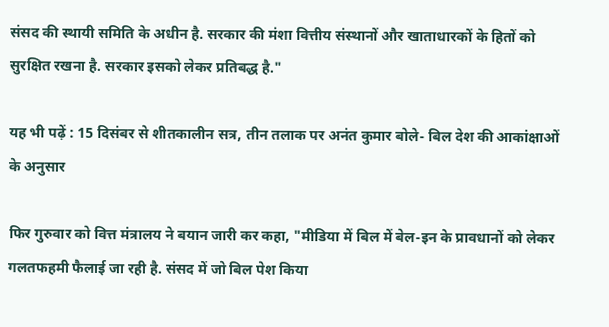संसद की स्थायी समिति के अधीन है. सरकार की मंशा वित्तीय संस्थानों और खाताधारकों के हितों को सुरक्षित रखना है. सरकार इसको लेकर प्रतिबद्ध है."

यह भी पढ़ें : 15 दिसंबर से शीतकालीन सत्र, तीन तलाक पर अनंत कुमार बोले- बिल देश की आकांक्षाओं के अनुसार

फिर गुरुवार को वित्त मंत्रालय ने बयान जारी कर कहा, "मीडिया में बिल में बेल-इन के प्रावधानों को लेकर गलतफहमी फैलाई जा रही है. संसद में जो बिल पेश किया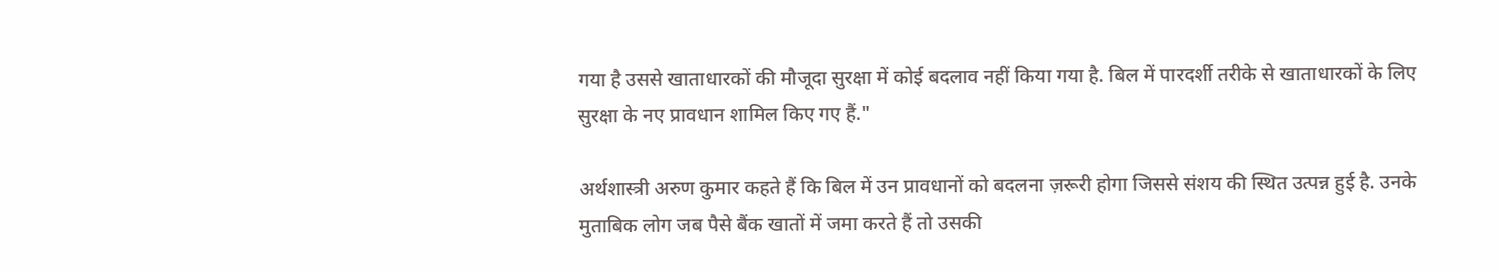गया है उससे खाताधारकों की मौजूदा सुरक्षा में कोई बदलाव नहीं किया गया है. बिल में पारदर्शी तरीके से खाताधारकों के लिए सुरक्षा के नए प्रावधान शामिल किए गए हैं."

अर्थशास्त्री अरुण कुमार कहते हैं कि बिल में उन प्रावधानों को बदलना ज़रूरी होगा जिससे संशय की स्थित उत्पन्न हुई है. उनके मुताबिक लोग जब पैसे बैंक खातों में जमा करते हैं तो उसकी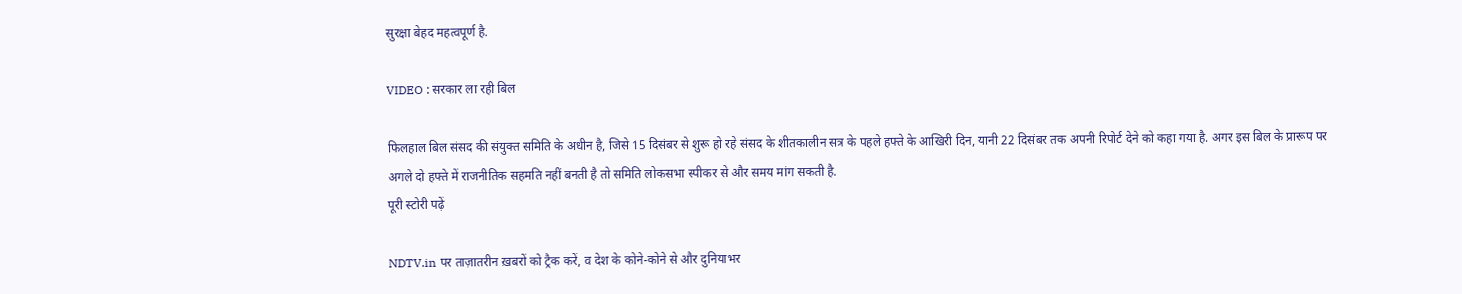सुरक्षा बेहद महत्वपूर्ण है.

VIDEO : सरकार ला रही बिल

फिलहाल बिल संसद की संयुक्त समिति के अधीन है, जिसे 15 दिसंबर से शुरू हो रहे संसद के शीतकालीन सत्र के पहले हफ्ते के आखिरी दिन, यानी 22 दिसंबर तक अपनी रिपोर्ट देने को कहा गया है. अगर इस बिल के प्रारूप पर अगले दो हफ्ते में राजनीतिक सहमति नहीं बनती है तो समिति लोकसभा स्पीकर से और समय मांग सकती है.
पूरी स्टोरी पढ़ें

NDTV.in पर ताज़ातरीन ख़बरों को ट्रैक करें, व देश के कोने-कोने से और दुनियाभर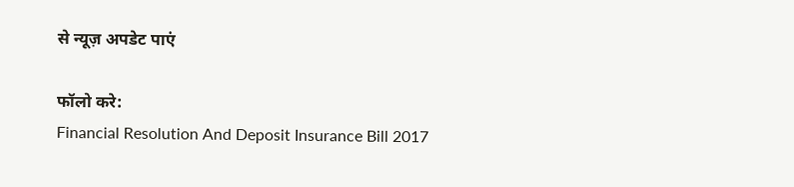से न्यूज़ अपडेट पाएं

फॉलो करे:
Financial Resolution And Deposit Insurance Bill 2017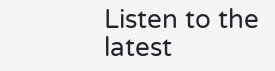Listen to the latest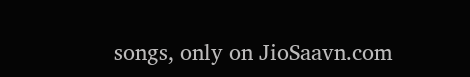songs, only on JioSaavn.com